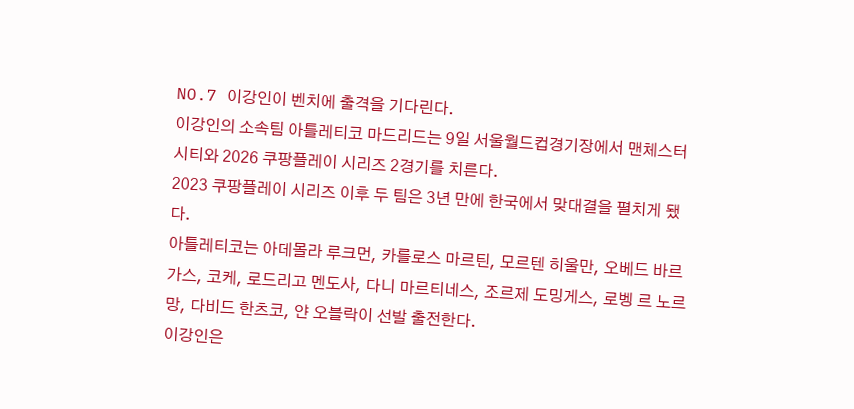NO.7 이강인이 벤치에 출격을 기다린다.
이강인의 소속팀 아틀레티코 마드리드는 9일 서울월드컵경기장에서 맨체스터 시티와 2026 쿠팡플레이 시리즈 2경기를 치른다.
2023 쿠팡플레이 시리즈 이후 두 팀은 3년 만에 한국에서 맞대결을 펼치게 됐다.
아틀레티코는 아데몰라 루크먼, 카를로스 마르틴, 모르텐 히울만, 오베드 바르가스, 코케, 로드리고 멘도사, 다니 마르티네스, 조르제 도밍게스, 로벵 르 노르망, 다비드 한츠코, 얀 오블락이 선발 출전한다.
이강인은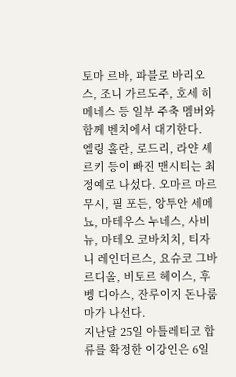토마 르바, 파블로 바리오스, 조니 가르도주, 호세 히메네스 등 일부 주축 멤버와 함께 벤치에서 대기한다.
엘링 홀란, 로드리, 라얀 셰르키 등이 빠진 맨시티는 최정예로 나섰다. 오마르 마르무시, 필 포든, 앙투안 세메뇨, 마테우스 누네스, 사비뉴, 마테오 코바치치, 티자니 레인더르스, 요슈코 그바르디올, 비토르 헤이스, 후벵 디아스, 잔루이지 돈나룸마가 나선다.
지난달 25일 아틀레티코 합류를 확정한 이강인은 6일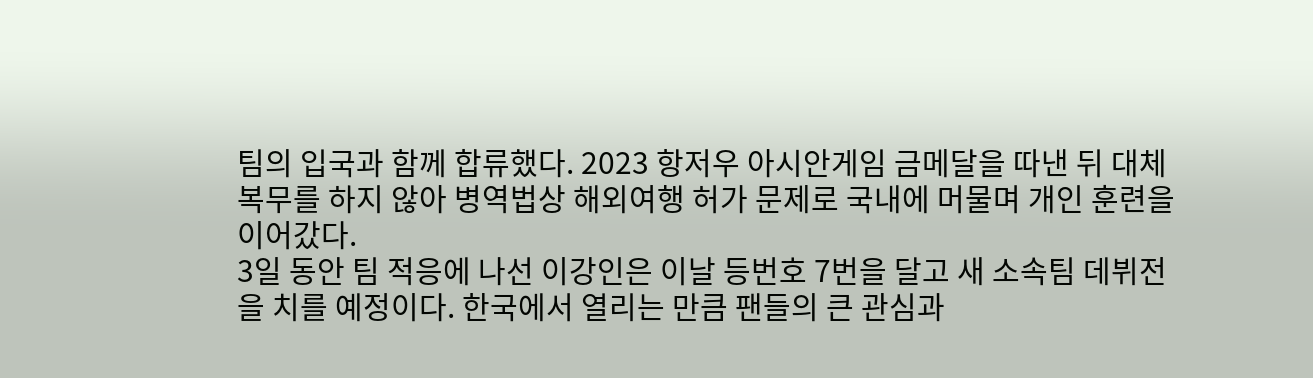팀의 입국과 함께 합류했다. 2023 항저우 아시안게임 금메달을 따낸 뒤 대체복무를 하지 않아 병역법상 해외여행 허가 문제로 국내에 머물며 개인 훈련을 이어갔다.
3일 동안 팀 적응에 나선 이강인은 이날 등번호 7번을 달고 새 소속팀 데뷔전을 치를 예정이다. 한국에서 열리는 만큼 팬들의 큰 관심과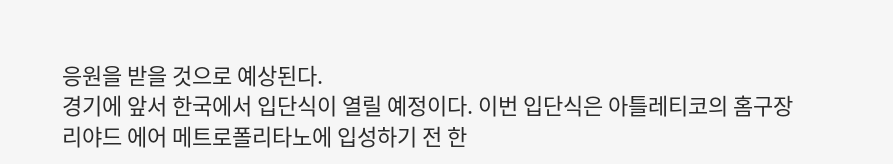응원을 받을 것으로 예상된다.
경기에 앞서 한국에서 입단식이 열릴 예정이다. 이번 입단식은 아틀레티코의 홈구장 리야드 에어 메트로폴리타노에 입성하기 전 한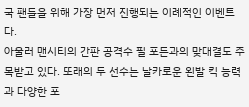국 팬들을 위해 가장 먼저 진행되는 이례적인 이벤트다.
아울러 맨시티의 간판 공격수 필 포든과의 맞대결도 주목받고 있다. 또래의 두 선수는 날카로운 왼발 킥 능력과 다양한 포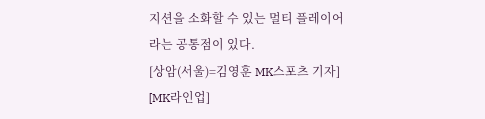지션을 소화할 수 있는 멀티 플레이어라는 공통점이 있다.
[상암(서울)=김영훈 MK스포츠 기자] [MK라인업]